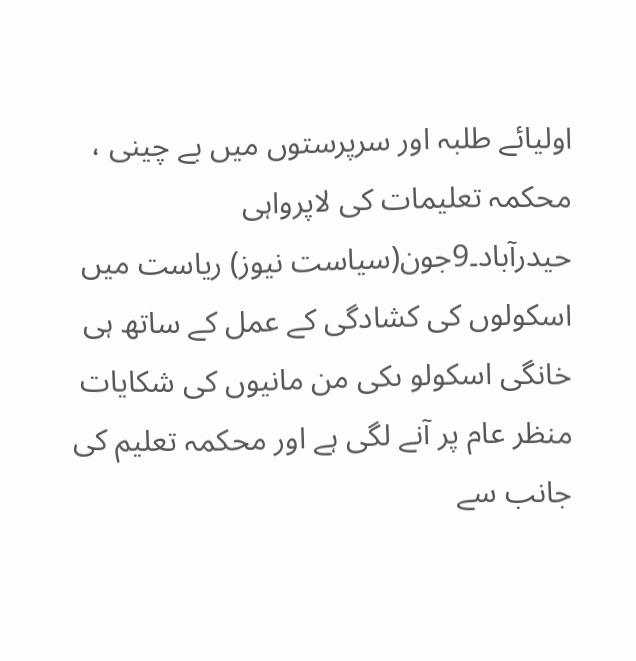اولیائے طلبہ اور سرپرستوں میں بے چینی ، محکمہ تعلیمات کی لاپرواہی
حیدرآباد۔9جون(سیاست نیوز) ریاست میں اسکولوں کی کشادگی کے عمل کے ساتھ ہی خانگی اسکولو ںکی من مانیوں کی شکایات منظر عام پر آنے لگی ہے اور محکمہ تعلیم کی جانب سے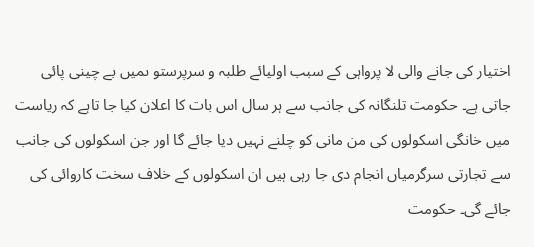اختیار کی جانے والی لا پرواہی کے سبب اولیائے طلبہ و سرپرستو ںمیں بے چینی پائی جاتی ہے۔ حکومت تلنگانہ کی جانب سے ہر سال اس بات کا اعلان کیا جا تاہے کہ ریاست میں خانگی اسکولوں کی من مانی کو چلنے نہیں دیا جائے گا اور جن اسکولوں کی جانب سے تجارتی سرگرمیاں انجام دی جا رہی ہیں ان اسکولوں کے خلاف سخت کاروائی کی جائے گی۔ حکومت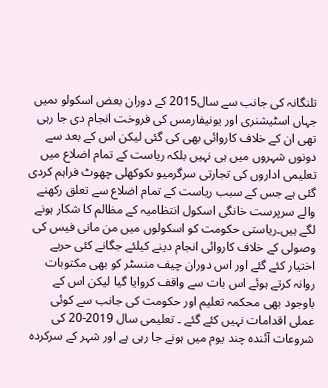تلنگانہ کی جانب سے سال2015 کے دوران بعض اسکولو ںمیں جہاں اسٹیشنری اور یونیفارمس کی فروخت انجام دی جا رہی تھی ان کے خلاف کاروائی بھی کی گئی لیکن اس کے بعد سے دونوں شہروں میں ہی نہیں بلکہ ریاست کے تمام اضلاع میں تعلیمی اداروں کی تجارتی سرگرمیو ںکوکھلی چھوٹ فراہم کردی گئی ہے جس کے سبب ریاست کے تمام اضلاع سے تعلق رکھنے والے سرپرست خانگی اسکول انتظامیہ کے مظالم کا شکار ہونے لگے ہیں۔ریاستی حکومت کو اسکولوں میں من مانی فیس کی وصولی کے خلاف کاروائی انجام دینے کیلئے جگانے کئی حربے اختیار کئے گئے اور اس دوران چیف منسٹر کو بھی مکتوبات روانہ کرتے ہوئے اس بات سے واقف کروایا گیا لیکن اس کے باوجود بھی محکمہ تعلیم اور حکومت کی جانب سے کوئی عملی اقدامات نہیں کئے گئے ۔ تعلیمی سال 2019-20 کی شروعات آئندہ چند یوم میں ہونے جا رہی ہے اور شہر کے سرکردہ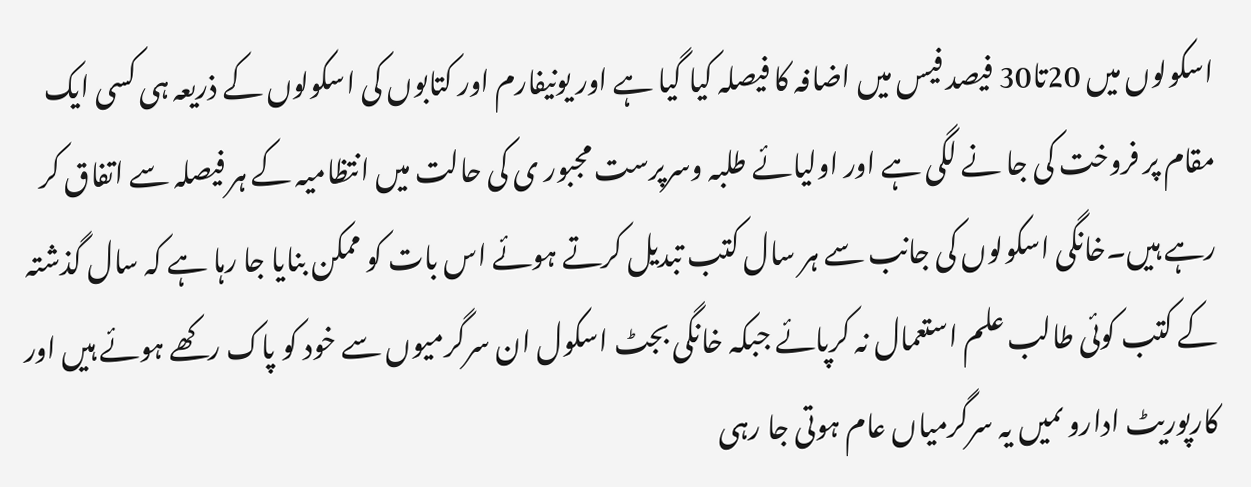اسکولوں میں 20تا30 فیصد فیس میں اضافہ کا فیصلہ کیا گیا ہے اور یونیفارم اور کتابوں کی اسکولوں کے ذریعہ ہی کسی ایک مقام پر فروخت کی جا نے لگی ہے اور اولیائے طلبہ وسرپرست مجبور ی کی حالت میں انتظامیہ کے ہر فیصلہ سے اتفاق کر رہے ہیں۔خانگی اسکولوں کی جانب سے ہر سال کتب تبدیل کرتے ہوئے اس بات کو ممکن بنایا جا رہا ہے کہ سال گذشتہ کے کتب کوئی طالب علم استعمال نہ کرپائے جبکہ خانگی بجٹ اسکول ان سرگرمیوں سے خود کو پاک رکھے ہوئے ہیں اور کارپوریٹ ادارو ںمیں یہ سرگرمیاں عام ہوتی جا رہی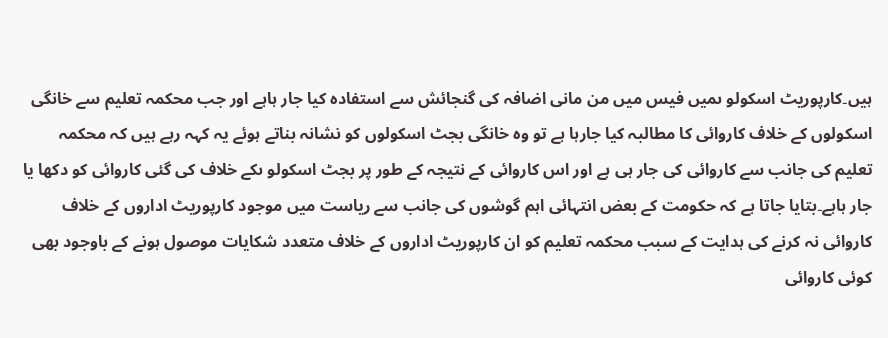ہیں۔کارپوریٹ اسکولو ںمیں فیس میں من مانی اضافہ کی گنجائش سے استفادہ کیا جار ہاہے اور جب محکمہ تعلیم سے خانگی اسکولوں کے خلاف کاروائی کا مطالبہ کیا جارہا ہے تو وہ خانگی بجٹ اسکولوں کو نشانہ بناتے ہوئے یہ کہہ رہے ہیں کہ محکمہ تعلیم کی جانب سے کاروائی کی جار ہی ہے اور اس کاروائی کے نتیجہ کے طور پر بجٹ اسکولو ںکے خلاف کی گئی کاروائی کو دکھا یا جار ہاہے۔بتایا جاتا ہے کہ حکومت کے بعض انتہائی اہم گوشوں کی جانب سے ریاست میں موجود کارپوریٹ اداروں کے خلاف کاروائی نہ کرنے کی ہدایت کے سبب محکمہ تعلیم کو ان کارپوریٹ اداروں کے خلاف متعدد شکایات موصول ہونے کے باوجود بھی کوئی کاروائی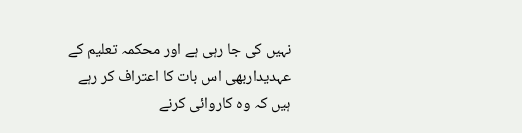نہیں کی جا رہی ہے اور محکمہ تعلیم کے عہدیداربھی اس بات کا اعتراف کر رہے ہیں کہ وہ کاروائی کرنے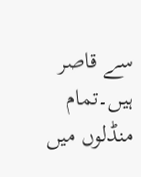سے قاصر ہیں۔تمام منڈلوں میں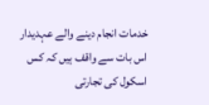خدمات انجام دینے والے عہدیدار اس بات سے واقف ہیں کہ کس اسکول کی تجارتی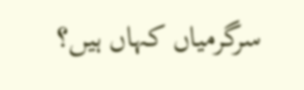سرگرمیاں کہاں ہیں؟